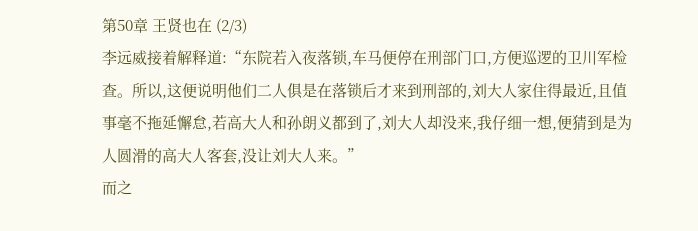第50章 王贤也在 (2/3)
李远威接着解释道:“东院若入夜落锁,车马便停在刑部门口,方便巡逻的卫川军检查。所以,这便说明他们二人俱是在落锁后才来到刑部的,刘大人家住得最近,且值事毫不拖延懈怠,若高大人和孙朗义都到了,刘大人却没来,我仔细一想,便猜到是为人圆滑的高大人客套,没让刘大人来。”
而之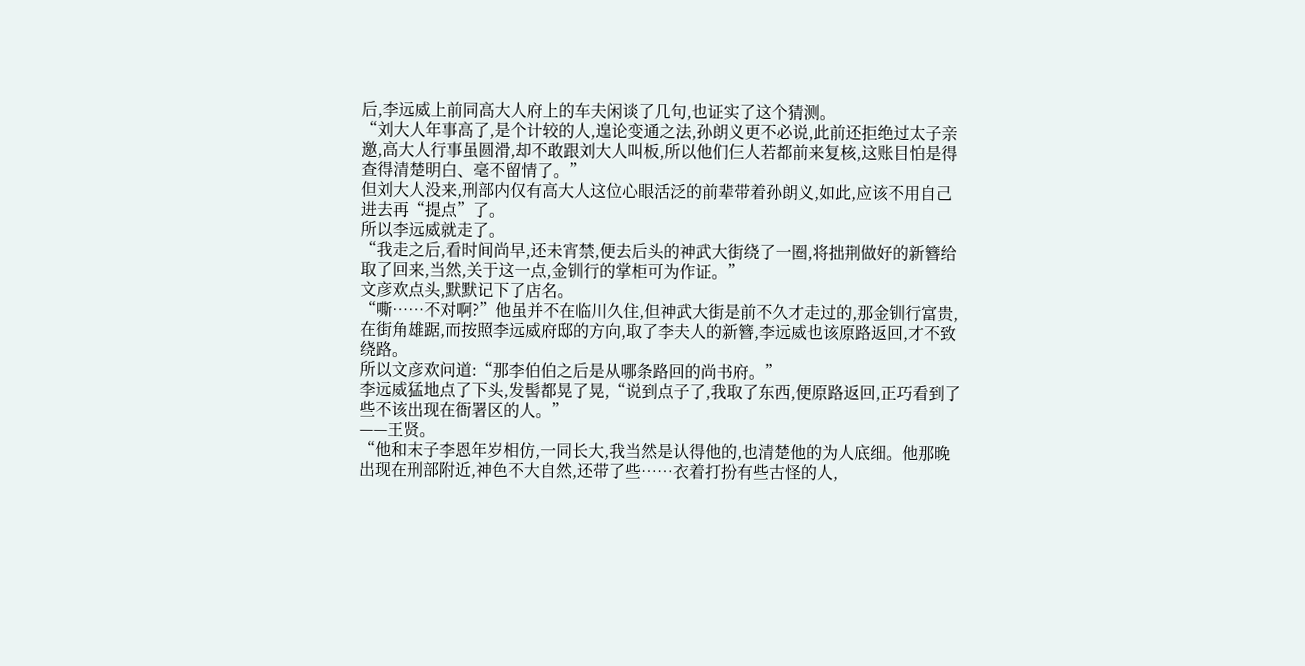后,李远威上前同高大人府上的车夫闲谈了几句,也证实了这个猜测。
“刘大人年事高了,是个计较的人,遑论变通之法,孙朗义更不必说,此前还拒绝过太子亲邀,高大人行事虽圆滑,却不敢跟刘大人叫板,所以他们仨人若都前来复核,这账目怕是得查得清楚明白、毫不留情了。”
但刘大人没来,刑部内仅有高大人这位心眼活泛的前辈带着孙朗义,如此,应该不用自己进去再“提点”了。
所以李远威就走了。
“我走之后,看时间尚早,还未宵禁,便去后头的神武大街绕了一圈,将拙荆做好的新簪给取了回来,当然,关于这一点,金钏行的掌柜可为作证。”
文彦欢点头,默默记下了店名。
“嘶……不对啊?”他虽并不在临川久住,但神武大街是前不久才走过的,那金钏行富贵,在街角雄踞,而按照李远威府邸的方向,取了李夫人的新簪,李远威也该原路返回,才不致绕路。
所以文彦欢问道:“那李伯伯之后是从哪条路回的尚书府。”
李远威猛地点了下头,发髻都晃了晃,“说到点子了,我取了东西,便原路返回,正巧看到了些不该出现在衙署区的人。”
——王贤。
“他和末子李恩年岁相仿,一同长大,我当然是认得他的,也清楚他的为人底细。他那晚出现在刑部附近,神色不大自然,还带了些……衣着打扮有些古怪的人,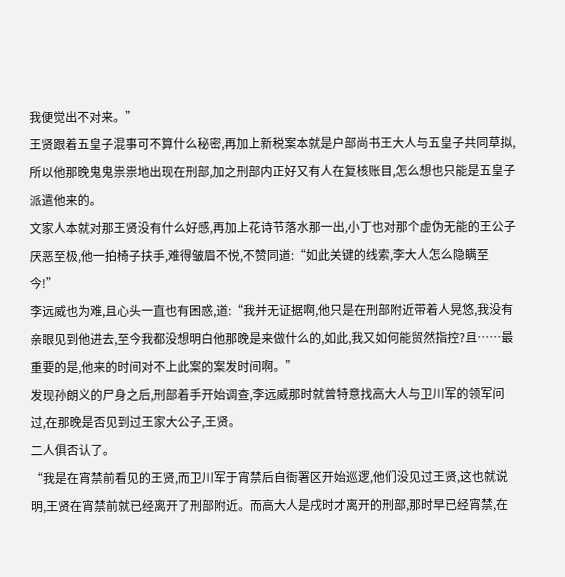我便觉出不对来。”
王贤跟着五皇子混事可不算什么秘密,再加上新税案本就是户部尚书王大人与五皇子共同草拟,所以他那晚鬼鬼祟祟地出现在刑部,加之刑部内正好又有人在复核账目,怎么想也只能是五皇子派遣他来的。
文家人本就对那王贤没有什么好感,再加上花诗节落水那一出,小丁也对那个虚伪无能的王公子厌恶至极,他一拍椅子扶手,难得皱眉不悦,不赞同道:“如此关键的线索,李大人怎么隐瞒至今!”
李远威也为难,且心头一直也有困惑,道:“我并无证据啊,他只是在刑部附近带着人晃悠,我没有亲眼见到他进去,至今我都没想明白他那晚是来做什么的,如此,我又如何能贸然指控?且……最重要的是,他来的时间对不上此案的案发时间啊。”
发现孙朗义的尸身之后,刑部着手开始调查,李远威那时就曾特意找高大人与卫川军的领军问过,在那晚是否见到过王家大公子,王贤。
二人俱否认了。
“我是在宵禁前看见的王贤,而卫川军于宵禁后自衙署区开始巡逻,他们没见过王贤,这也就说明,王贤在宵禁前就已经离开了刑部附近。而高大人是戌时才离开的刑部,那时早已经宵禁,在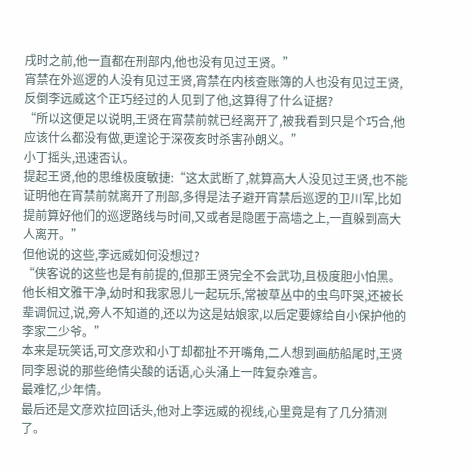戌时之前,他一直都在刑部内,他也没有见过王贤。”
宵禁在外巡逻的人没有见过王贤,宵禁在内核查账簿的人也没有见过王贤,反倒李远威这个正巧经过的人见到了他,这算得了什么证据?
“所以这便足以说明,王贤在宵禁前就已经离开了,被我看到只是个巧合,他应该什么都没有做,更遑论于深夜亥时杀害孙朗义。”
小丁摇头,迅速否认。
提起王贤,他的思维极度敏捷:“这太武断了,就算高大人没见过王贤,也不能证明他在宵禁前就离开了刑部,多得是法子避开宵禁后巡逻的卫川军,比如提前算好他们的巡逻路线与时间,又或者是隐匿于高墙之上,一直躲到高大人离开。”
但他说的这些,李远威如何没想过?
“侠客说的这些也是有前提的,但那王贤完全不会武功,且极度胆小怕黑。他长相文雅干净,幼时和我家恩儿一起玩乐,常被草丛中的虫鸟吓哭,还被长辈调侃过,说,旁人不知道的,还以为这是姑娘家,以后定要嫁给自小保护他的李家二少爷。”
本来是玩笑话,可文彦欢和小丁却都扯不开嘴角,二人想到画舫船尾时,王贤同李恩说的那些绝情尖酸的话语,心头涌上一阵复杂难言。
最难忆,少年情。
最后还是文彦欢拉回话头,他对上李远威的视线,心里竟是有了几分猜测了。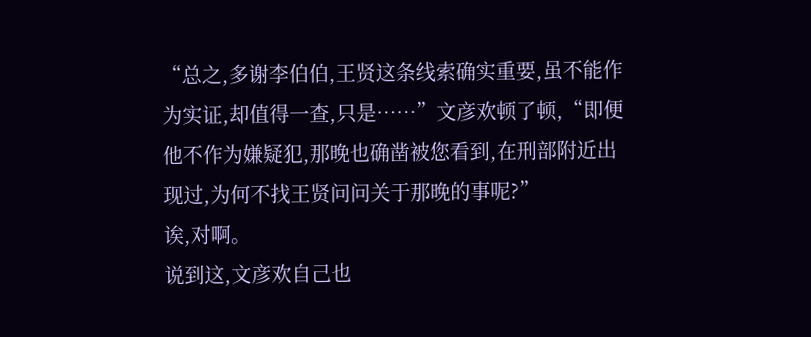“总之,多谢李伯伯,王贤这条线索确实重要,虽不能作为实证,却值得一查,只是……”文彦欢顿了顿,“即便他不作为嫌疑犯,那晚也确凿被您看到,在刑部附近出现过,为何不找王贤问问关于那晚的事呢?”
诶,对啊。
说到这,文彦欢自己也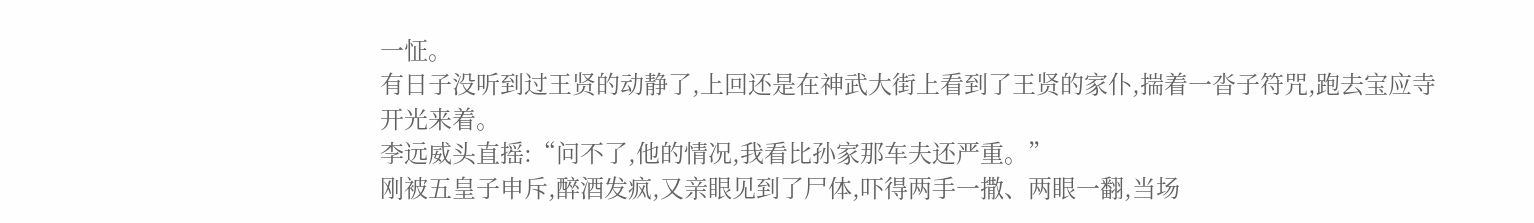一怔。
有日子没听到过王贤的动静了,上回还是在神武大街上看到了王贤的家仆,揣着一沓子符咒,跑去宝应寺开光来着。
李远威头直摇:“问不了,他的情况,我看比孙家那车夫还严重。”
刚被五皇子申斥,醉酒发疯,又亲眼见到了尸体,吓得两手一撒、两眼一翻,当场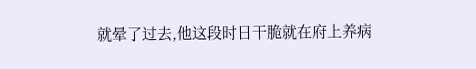就晕了过去,他这段时日干脆就在府上养病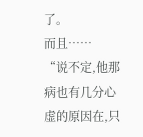了。
而且……
“说不定,他那病也有几分心虚的原因在,只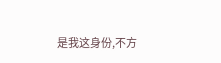是我这身份,不方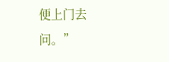便上门去问。”